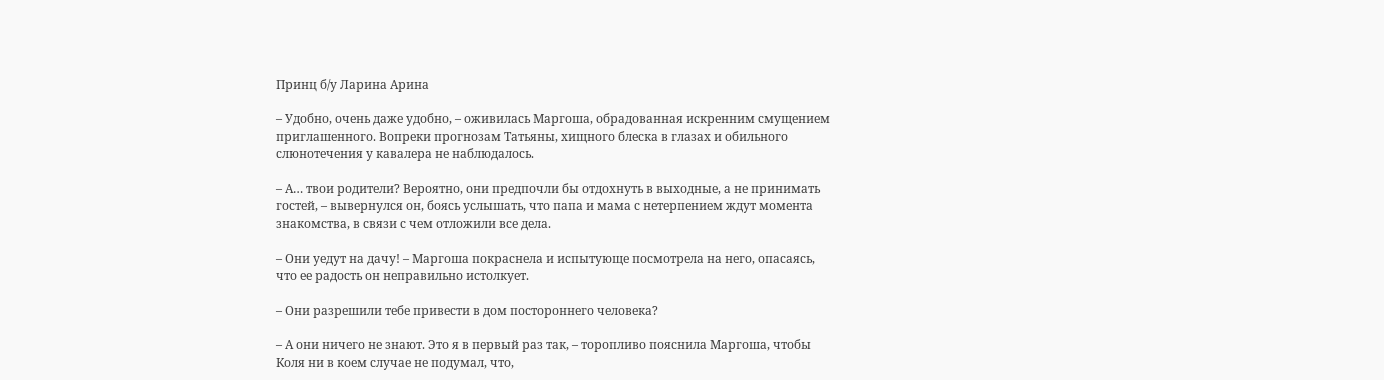Принц б/у Ларина Арина

– Удобно, очень даже удобно, – оживилась Маргоша, обрадованная искренним смущением приглашенного. Вопреки прогнозам Татьяны, хищного блеска в глазах и обильного слюнотечения у кавалера не наблюдалось.

– А… твои родители? Вероятно, они предпочли бы отдохнуть в выходные, а не принимать гостей, – вывернулся он, боясь услышать, что папа и мама с нетерпением ждут момента знакомства, в связи с чем отложили все дела.

– Они уедут на дачу! – Маргоша покраснела и испытующе посмотрела на него, опасаясь, что ее радость он неправильно истолкует.

– Они разрешили тебе привести в дом постороннего человека?

– А они ничего не знают. Это я в первый раз так, – торопливо пояснила Маргоша, чтобы Коля ни в коем случае не подумал, что,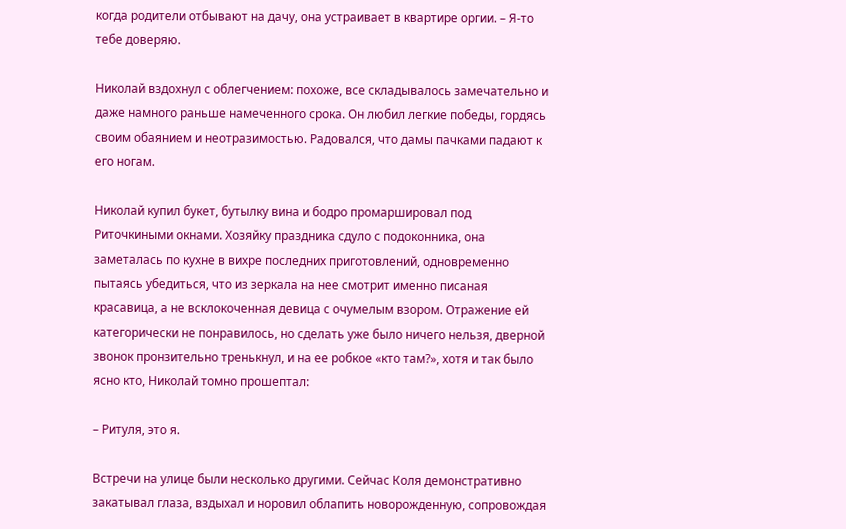когда родители отбывают на дачу, она устраивает в квартире оргии. – Я-то тебе доверяю.

Николай вздохнул с облегчением: похоже, все складывалось замечательно и даже намного раньше намеченного срока. Он любил легкие победы, гордясь своим обаянием и неотразимостью. Радовался, что дамы пачками падают к его ногам.

Николай купил букет, бутылку вина и бодро промаршировал под Риточкиными окнами. Хозяйку праздника сдуло с подоконника, она заметалась по кухне в вихре последних приготовлений, одновременно пытаясь убедиться, что из зеркала на нее смотрит именно писаная красавица, а не всклокоченная девица с очумелым взором. Отражение ей категорически не понравилось, но сделать уже было ничего нельзя, дверной звонок пронзительно тренькнул, и на ее робкое «кто там?», хотя и так было ясно кто, Николай томно прошептал:

– Ритуля, это я.

Встречи на улице были несколько другими. Сейчас Коля демонстративно закатывал глаза, вздыхал и норовил облапить новорожденную, сопровождая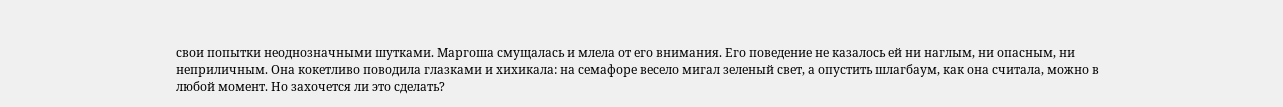свои попытки неоднозначными шутками. Маргоша смущалась и млела от его внимания. Его поведение не казалось ей ни наглым, ни опасным, ни неприличным. Она кокетливо поводила глазками и хихикала: на семафоре весело мигал зеленый свет, а опустить шлагбаум, как она считала, можно в любой момент. Но захочется ли это сделать?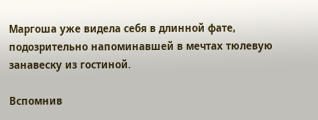Маргоша уже видела себя в длинной фате, подозрительно напоминавшей в мечтах тюлевую занавеску из гостиной.

Вспомнив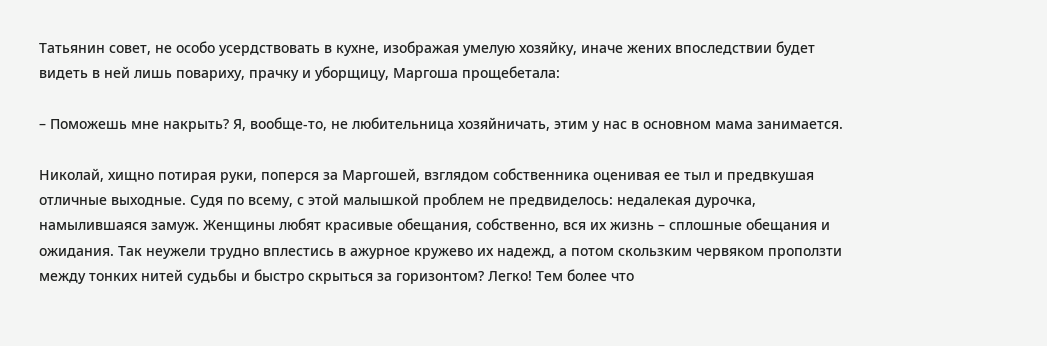Татьянин совет, не особо усердствовать в кухне, изображая умелую хозяйку, иначе жених впоследствии будет видеть в ней лишь повариху, прачку и уборщицу, Маргоша прощебетала:

– Поможешь мне накрыть? Я, вообще-то, не любительница хозяйничать, этим у нас в основном мама занимается.

Николай, хищно потирая руки, поперся за Маргошей, взглядом собственника оценивая ее тыл и предвкушая отличные выходные. Судя по всему, с этой малышкой проблем не предвиделось: недалекая дурочка, намылившаяся замуж. Женщины любят красивые обещания, собственно, вся их жизнь – сплошные обещания и ожидания. Так неужели трудно вплестись в ажурное кружево их надежд, а потом скользким червяком проползти между тонких нитей судьбы и быстро скрыться за горизонтом? Легко! Тем более что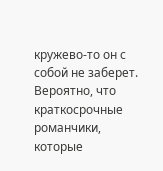кружево-то он с собой не заберет. Вероятно, что краткосрочные романчики, которые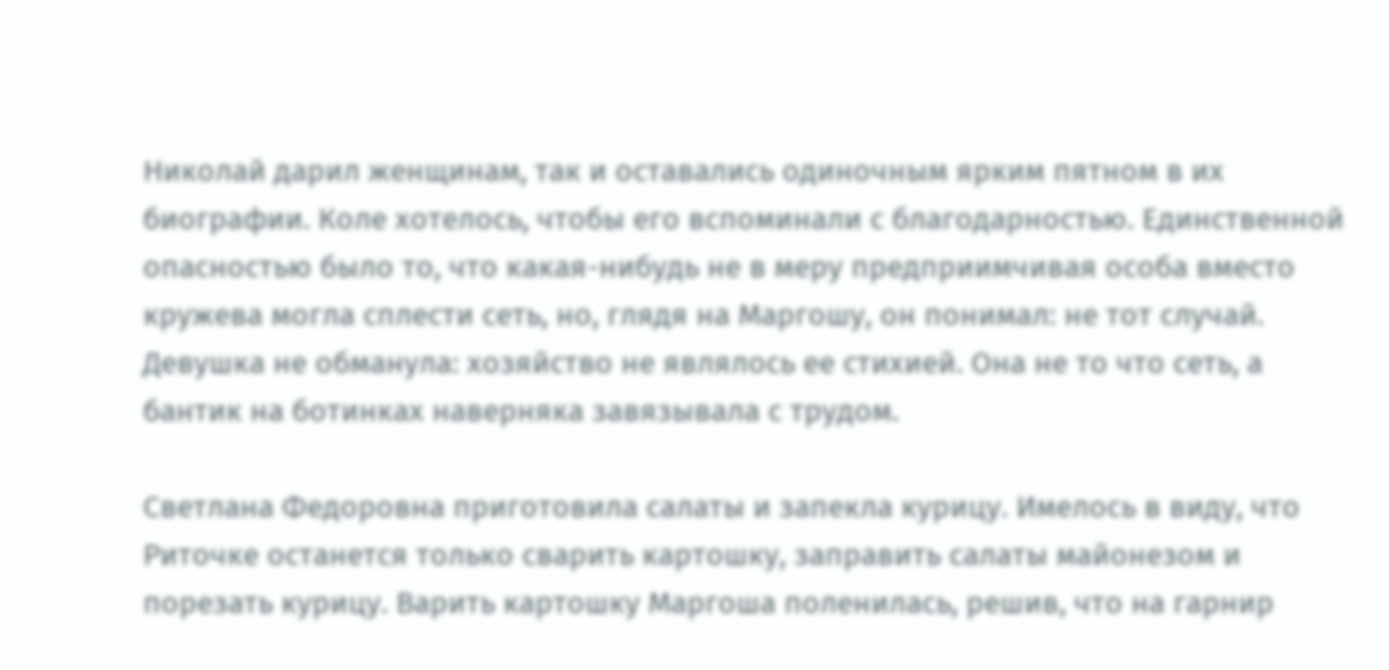Николай дарил женщинам, так и оставались одиночным ярким пятном в их биографии. Коле хотелось, чтобы его вспоминали с благодарностью. Единственной опасностью было то, что какая-нибудь не в меру предприимчивая особа вместо кружева могла сплести сеть, но, глядя на Маргошу, он понимал: не тот случай. Девушка не обманула: хозяйство не являлось ее стихией. Она не то что сеть, а бантик на ботинках наверняка завязывала с трудом.

Светлана Федоровна приготовила салаты и запекла курицу. Имелось в виду, что Риточке останется только сварить картошку, заправить салаты майонезом и порезать курицу. Варить картошку Маргоша поленилась, решив, что на гарнир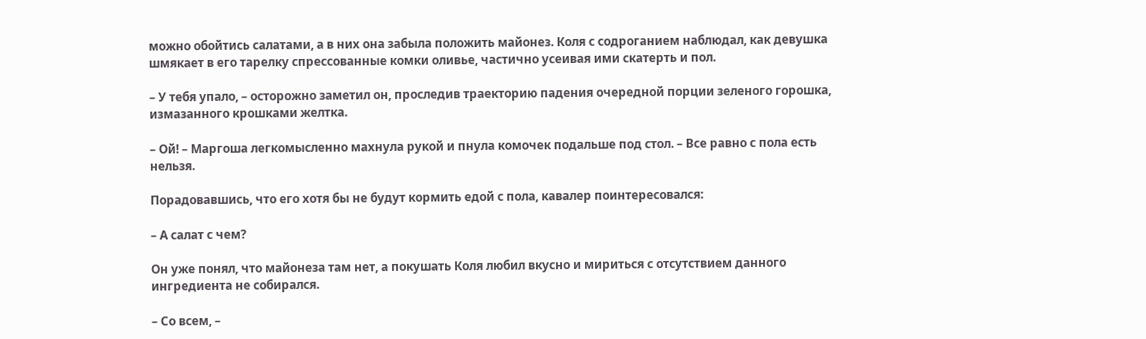можно обойтись салатами, а в них она забыла положить майонез. Коля с содроганием наблюдал, как девушка шмякает в его тарелку спрессованные комки оливье, частично усеивая ими скатерть и пол.

– У тебя упало, – осторожно заметил он, проследив траекторию падения очередной порции зеленого горошка, измазанного крошками желтка.

– Ой! – Маргоша легкомысленно махнула рукой и пнула комочек подальше под стол. – Все равно с пола есть нельзя.

Порадовавшись, что его хотя бы не будут кормить едой с пола, кавалер поинтересовался:

– А салат с чем?

Он уже понял, что майонеза там нет, а покушать Коля любил вкусно и мириться с отсутствием данного ингредиента не собирался.

– Со всем, –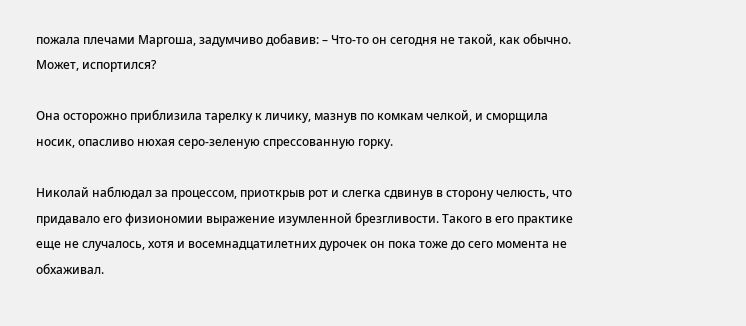пожала плечами Маргоша, задумчиво добавив: – Что-то он сегодня не такой, как обычно. Может, испортился?

Она осторожно приблизила тарелку к личику, мазнув по комкам челкой, и сморщила носик, опасливо нюхая серо-зеленую спрессованную горку.

Николай наблюдал за процессом, приоткрыв рот и слегка сдвинув в сторону челюсть, что придавало его физиономии выражение изумленной брезгливости. Такого в его практике еще не случалось, хотя и восемнадцатилетних дурочек он пока тоже до сего момента не обхаживал.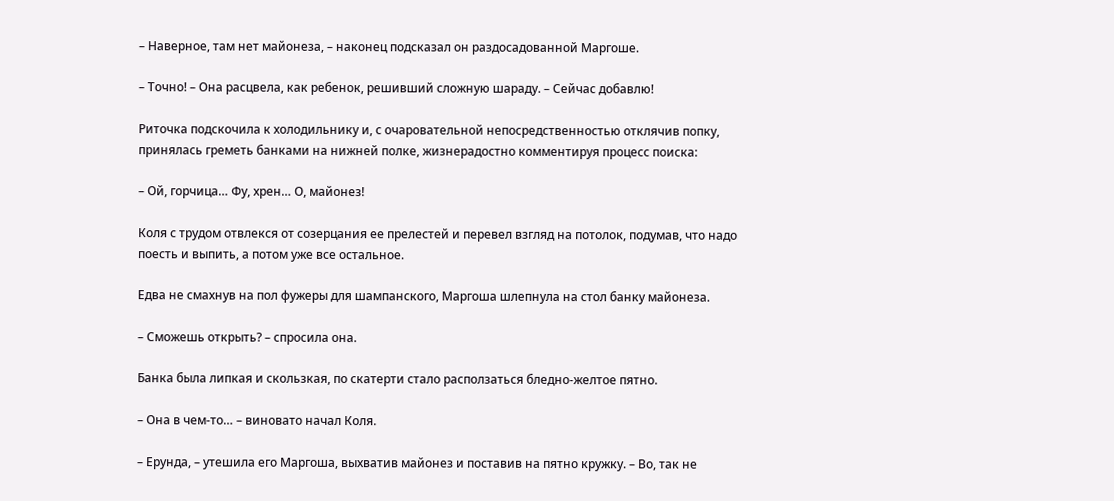– Наверное, там нет майонеза, – наконец подсказал он раздосадованной Маргоше.

– Точно! – Она расцвела, как ребенок, решивший сложную шараду. – Сейчас добавлю!

Риточка подскочила к холодильнику и, с очаровательной непосредственностью отклячив попку, принялась греметь банками на нижней полке, жизнерадостно комментируя процесс поиска:

– Ой, горчица… Фу, хрен… О, майонез!

Коля с трудом отвлекся от созерцания ее прелестей и перевел взгляд на потолок, подумав, что надо поесть и выпить, а потом уже все остальное.

Едва не смахнув на пол фужеры для шампанского, Маргоша шлепнула на стол банку майонеза.

– Сможешь открыть? – спросила она.

Банка была липкая и скользкая, по скатерти стало расползаться бледно-желтое пятно.

– Она в чем-то… – виновато начал Коля.

– Ерунда, – утешила его Маргоша, выхватив майонез и поставив на пятно кружку. – Во, так не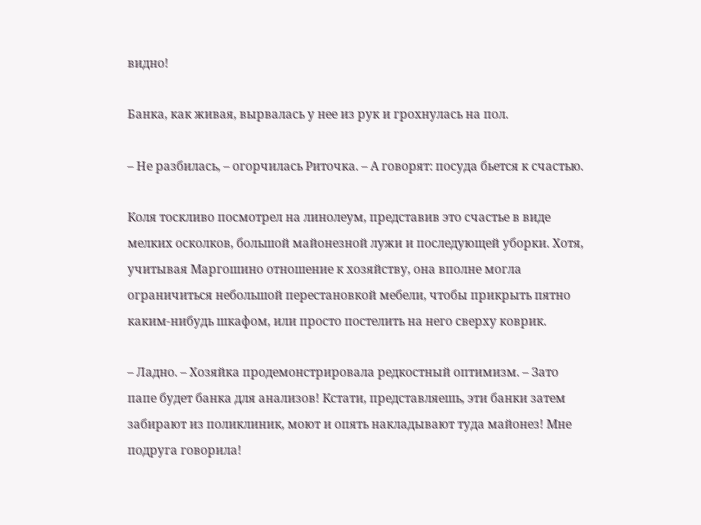видно!

Банка, как живая, вырвалась у нее из рук и грохнулась на пол.

– Не разбилась, – огорчилась Риточка. – А говорят: посуда бьется к счастью.

Коля тоскливо посмотрел на линолеум, представив это счастье в виде мелких осколков, большой майонезной лужи и последующей уборки. Хотя, учитывая Маргошино отношение к хозяйству, она вполне могла ограничиться небольшой перестановкой мебели, чтобы прикрыть пятно каким-нибудь шкафом, или просто постелить на него сверху коврик.

– Ладно. – Хозяйка продемонстрировала редкостный оптимизм. – Зато папе будет банка для анализов! Кстати, представляешь, эти банки затем забирают из поликлиник, моют и опять накладывают туда майонез! Мне подруга говорила!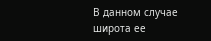В данном случае широта ее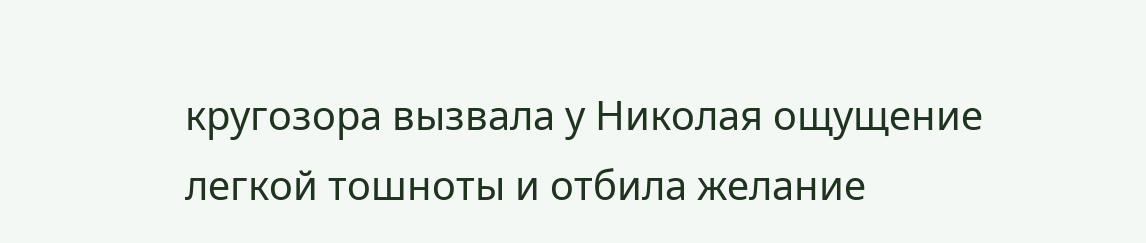кругозора вызвала у Николая ощущение легкой тошноты и отбила желание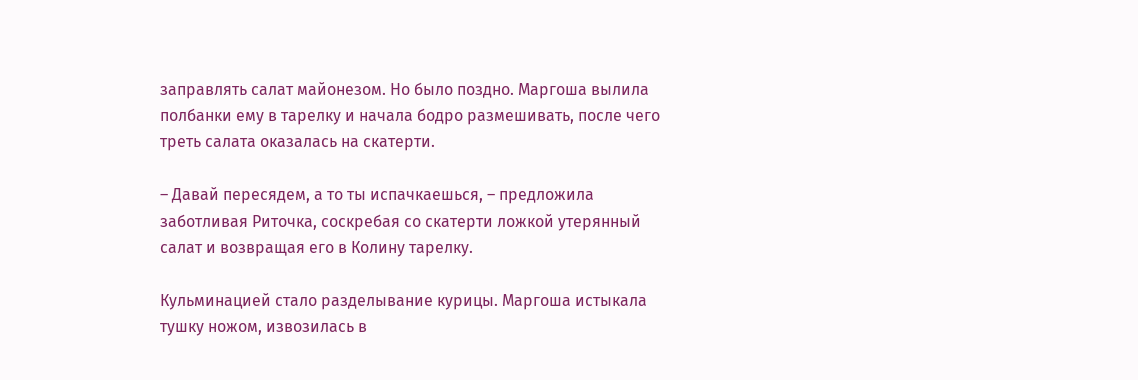заправлять салат майонезом. Но было поздно. Маргоша вылила полбанки ему в тарелку и начала бодро размешивать, после чего треть салата оказалась на скатерти.

– Давай пересядем, а то ты испачкаешься, – предложила заботливая Риточка, соскребая со скатерти ложкой утерянный салат и возвращая его в Колину тарелку.

Кульминацией стало разделывание курицы. Маргоша истыкала тушку ножом, извозилась в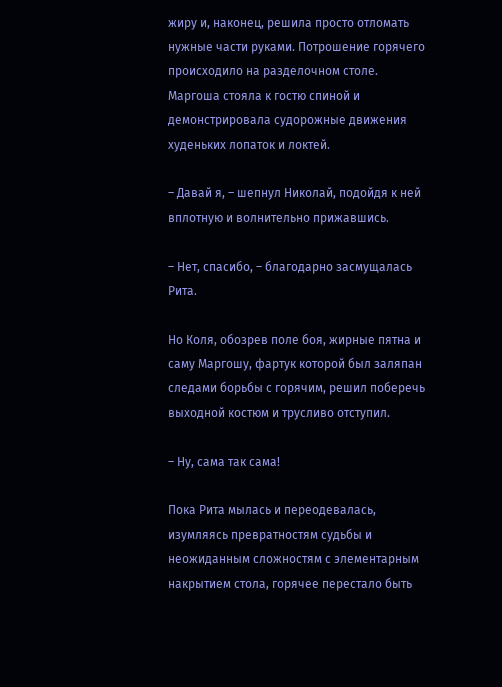жиру и, наконец, решила просто отломать нужные части руками. Потрошение горячего происходило на разделочном столе. Маргоша стояла к гостю спиной и демонстрировала судорожные движения худеньких лопаток и локтей.

– Давай я, – шепнул Николай, подойдя к ней вплотную и волнительно прижавшись.

– Нет, спасибо, – благодарно засмущалась Рита.

Но Коля, обозрев поле боя, жирные пятна и саму Маргошу, фартук которой был заляпан следами борьбы с горячим, решил поберечь выходной костюм и трусливо отступил.

– Ну, сама так сама!

Пока Рита мылась и переодевалась, изумляясь превратностям судьбы и неожиданным сложностям с элементарным накрытием стола, горячее перестало быть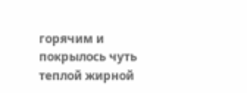горячим и покрылось чуть теплой жирной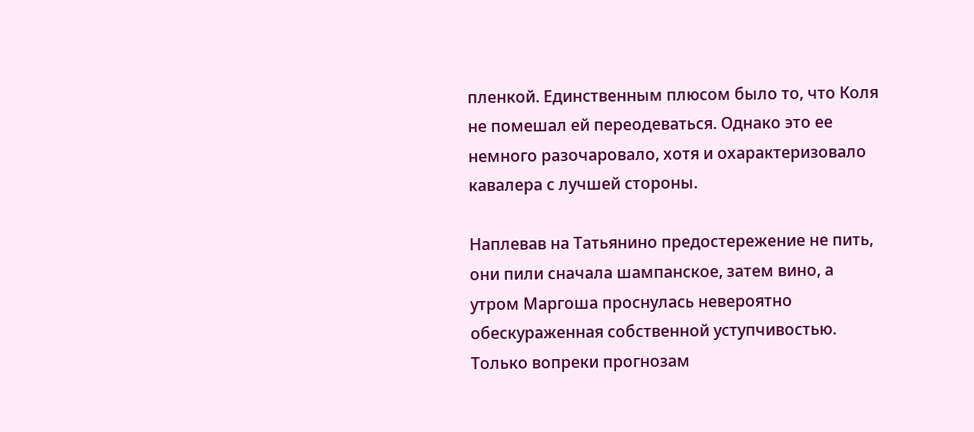пленкой. Единственным плюсом было то, что Коля не помешал ей переодеваться. Однако это ее немного разочаровало, хотя и охарактеризовало кавалера с лучшей стороны.

Наплевав на Татьянино предостережение не пить, они пили сначала шампанское, затем вино, а утром Маргоша проснулась невероятно обескураженная собственной уступчивостью. Только вопреки прогнозам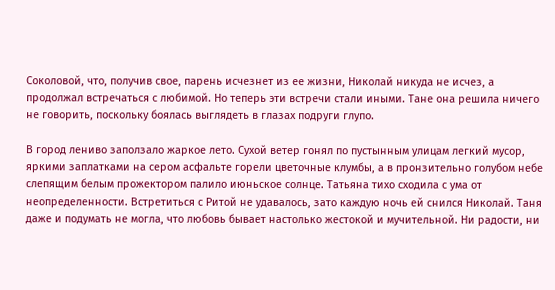Соколовой, что, получив свое, парень исчезнет из ее жизни, Николай никуда не исчез, а продолжал встречаться с любимой. Но теперь эти встречи стали иными. Тане она решила ничего не говорить, поскольку боялась выглядеть в глазах подруги глупо.

В город лениво заползало жаркое лето. Сухой ветер гонял по пустынным улицам легкий мусор, яркими заплатками на сером асфальте горели цветочные клумбы, а в пронзительно голубом небе слепящим белым прожектором палило июньское солнце. Татьяна тихо сходила с ума от неопределенности. Встретиться с Ритой не удавалось, зато каждую ночь ей снился Николай. Таня даже и подумать не могла, что любовь бывает настолько жестокой и мучительной. Ни радости, ни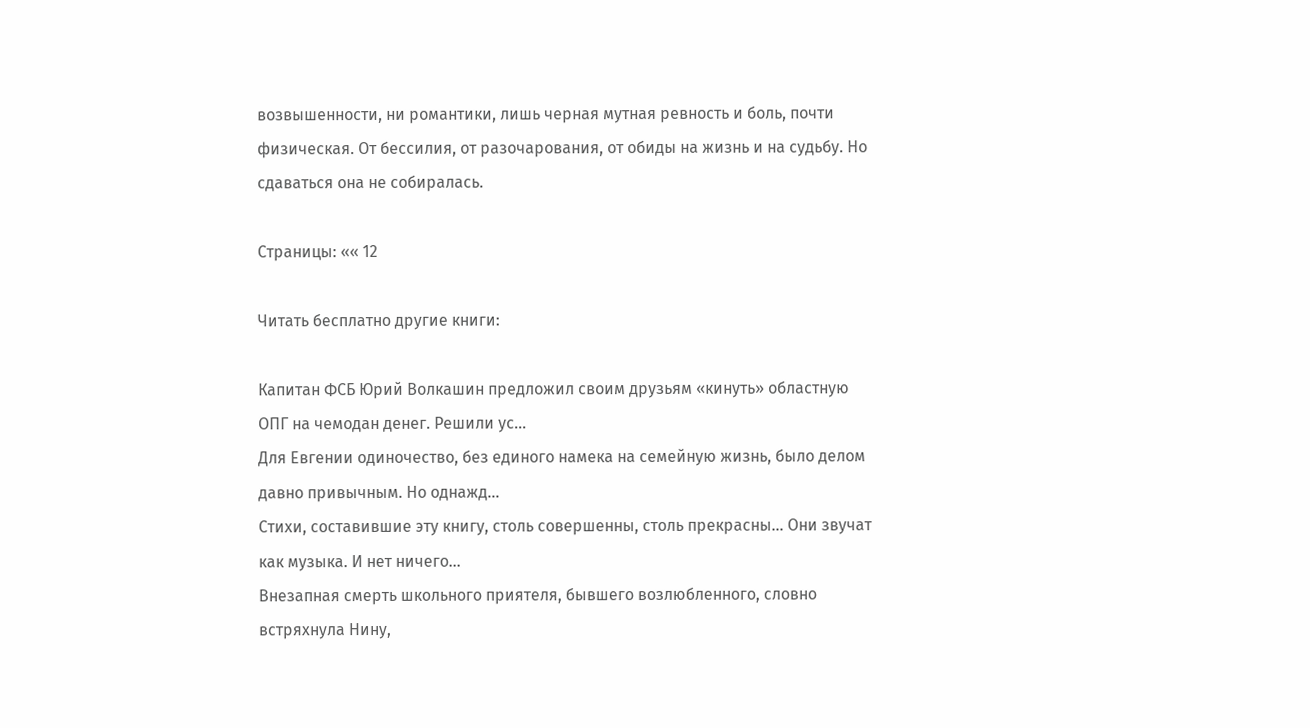возвышенности, ни романтики, лишь черная мутная ревность и боль, почти физическая. От бессилия, от разочарования, от обиды на жизнь и на судьбу. Но сдаваться она не собиралась.

Страницы: «« 12

Читать бесплатно другие книги:

Капитан ФСБ Юрий Волкашин предложил своим друзьям «кинуть» областную ОПГ на чемодан денег. Решили ус...
Для Евгении одиночество, без единого намека на семейную жизнь, было делом давно привычным. Но однажд...
Стихи, составившие эту книгу, столь совершенны, столь прекрасны… Они звучат как музыка. И нет ничего...
Внезапная смерть школьного приятеля, бывшего возлюбленного, словно встряхнула Нину,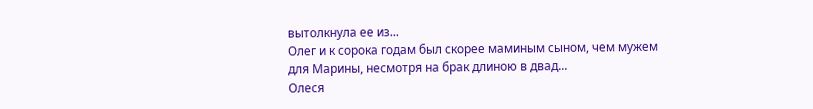вытолкнула ее из...
Олег и к сорока годам был скорее маминым сыном, чем мужем для Марины, несмотря на брак длиною в двад...
Олеся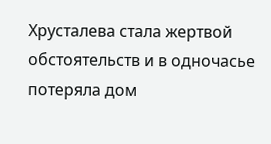Хрусталева стала жертвой обстоятельств и в одночасье потеряла дом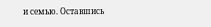и семью. Оставшись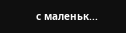с маленьк...